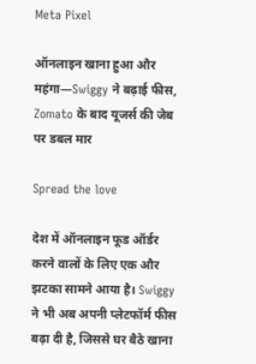Meta Pixel

ऑनलाइन खाना हुआ और महंगा—Swiggy ने बढ़ाई फीस, Zomato के बाद यूजर्स की जेब पर डबल मार

Spread the love

देश में ऑनलाइन फूड ऑर्डर करने वालों के लिए एक और झटका सामने आया है। Swiggy ने भी अब अपनी प्लेटफॉर्म फीस बढ़ा दी है, जिससे घर बैठे खाना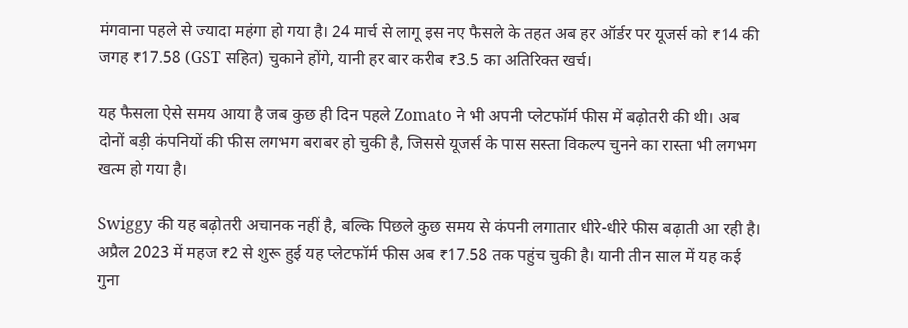मंगवाना पहले से ज्यादा महंगा हो गया है। 24 मार्च से लागू इस नए फैसले के तहत अब हर ऑर्डर पर यूजर्स को ₹14 की जगह ₹17.58 (GST सहित) चुकाने होंगे, यानी हर बार करीब ₹3.5 का अतिरिक्त खर्च।

यह फैसला ऐसे समय आया है जब कुछ ही दिन पहले Zomato ने भी अपनी प्लेटफॉर्म फीस में बढ़ोतरी की थी। अब दोनों बड़ी कंपनियों की फीस लगभग बराबर हो चुकी है, जिससे यूजर्स के पास सस्ता विकल्प चुनने का रास्ता भी लगभग खत्म हो गया है।

Swiggy की यह बढ़ोतरी अचानक नहीं है, बल्कि पिछले कुछ समय से कंपनी लगातार धीरे-धीरे फीस बढ़ाती आ रही है। अप्रैल 2023 में महज ₹2 से शुरू हुई यह प्लेटफॉर्म फीस अब ₹17.58 तक पहुंच चुकी है। यानी तीन साल में यह कई गुना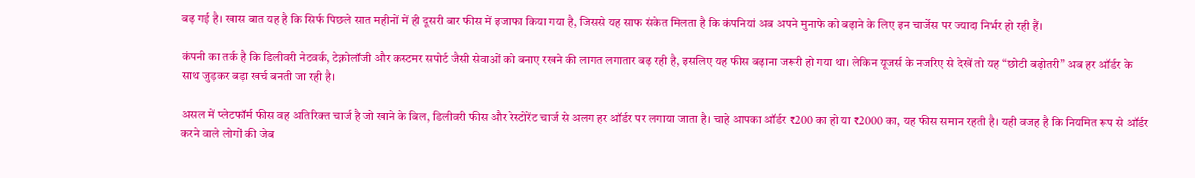बढ़ गई है। खास बात यह है कि सिर्फ पिछले सात महीनों में ही दूसरी बार फीस में इजाफा किया गया है, जिससे यह साफ संकेत मिलता है कि कंपनियां अब अपने मुनाफे को बढ़ाने के लिए इन चार्जेस पर ज्यादा निर्भर हो रही हैं।

कंपनी का तर्क है कि डिलीवरी नेटवर्क, टेक्नोलॉजी और कस्टमर सपोर्ट जैसी सेवाओं को बनाए रखने की लागत लगातार बढ़ रही है, इसलिए यह फीस बढ़ाना जरूरी हो गया था। लेकिन यूजर्स के नजरिए से देखें तो यह “छोटी बढ़ोतरी” अब हर ऑर्डर के साथ जुड़कर बड़ा खर्च बनती जा रही है।

असल में प्लेटफॉर्म फीस वह अतिरिक्त चार्ज है जो खाने के बिल, डिलीवरी फीस और रेस्टोरेंट चार्ज से अलग हर ऑर्डर पर लगाया जाता है। चाहे आपका ऑर्डर ₹200 का हो या ₹2000 का, यह फीस समान रहती है। यही वजह है कि नियमित रूप से ऑर्डर करने वाले लोगों की जेब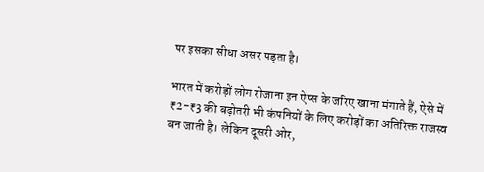पर इसका सीधा असर पड़ता है।

भारत में करोड़ों लोग रोजाना इन ऐप्स के जरिए खाना मंगाते हैं, ऐसे में ₹2-₹3 की बढ़ोतरी भी कंपनियों के लिए करोड़ों का अतिरिक्त राजस्व बन जाती है। लेकिन दूसरी ओर,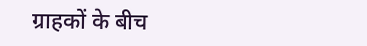ग्राहकों के बीच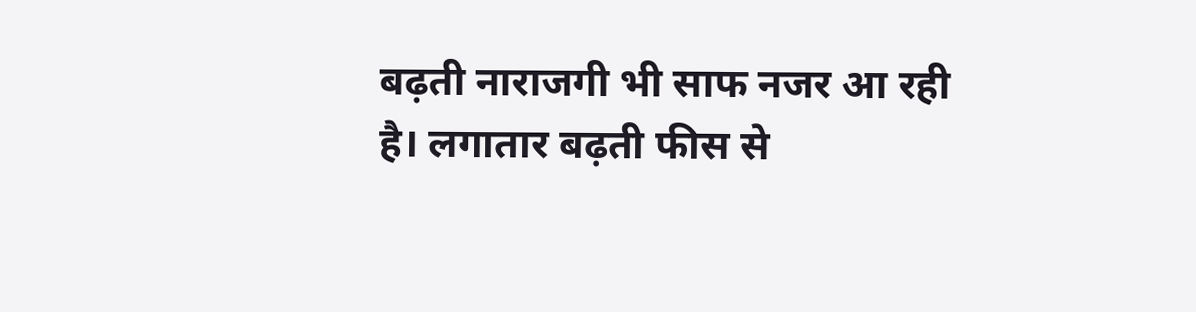बढ़ती नाराजगी भी साफ नजर आ रही है। लगातार बढ़ती फीस से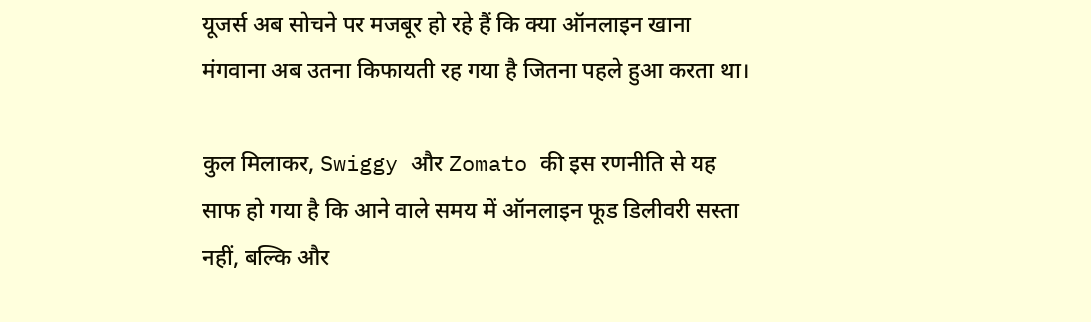यूजर्स अब सोचने पर मजबूर हो रहे हैं कि क्या ऑनलाइन खाना मंगवाना अब उतना किफायती रह गया है जितना पहले हुआ करता था।

कुल मिलाकर, Swiggy और Zomato की इस रणनीति से यह साफ हो गया है कि आने वाले समय में ऑनलाइन फूड डिलीवरी सस्ता नहीं, बल्कि और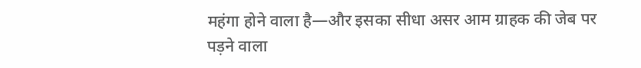महंगा होने वाला है—और इसका सीधा असर आम ग्राहक की जेब पर पड़ने वाला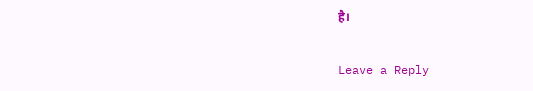है।

Leave a Reply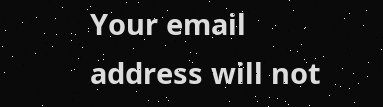Your email address will not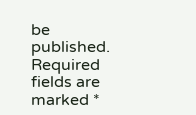be published. Required fields are marked *